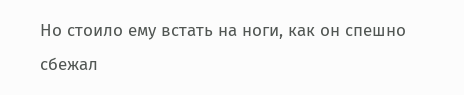Но стоило ему встать на ноги, как он спешно сбежал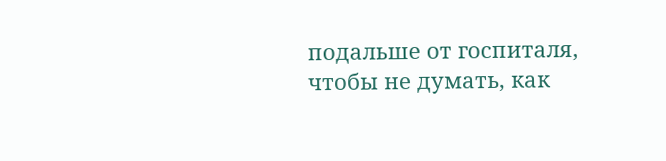подальше от госпиталя, чтобы не думать, как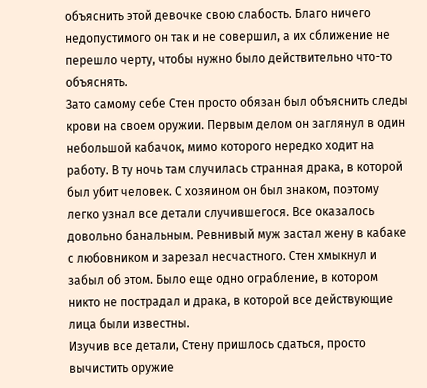объяснить этой девочке свою слабость. Благо ничего недопустимого он так и не совершил, а их сближение не перешло черту, чтобы нужно было действительно что-то объяснять.
Зато самому себе Стен просто обязан был объяснить следы крови на своем оружии. Первым делом он заглянул в один небольшой кабачок, мимо которого нередко ходит на работу. В ту ночь там случилась странная драка, в которой был убит человек. С хозяином он был знаком, поэтому легко узнал все детали случившегося. Все оказалось довольно банальным. Ревнивый муж застал жену в кабаке с любовником и зарезал несчастного. Стен хмыкнул и забыл об этом. Было еще одно ограбление, в котором никто не пострадал и драка, в которой все действующие лица были известны.
Изучив все детали, Стену пришлось сдаться, просто вычистить оружие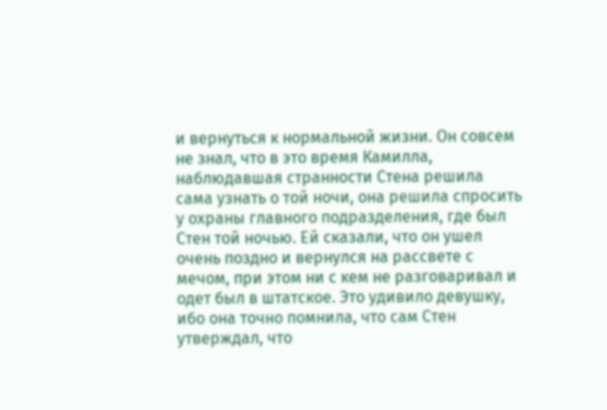и вернуться к нормальной жизни. Он совсем не знал, что в это время Камилла, наблюдавшая странности Стена решила сама узнать о той ночи, она решила спросить у охраны главного подразделения, где был Стен той ночью. Ей сказали, что он ушел очень поздно и вернулся на рассвете с мечом, при этом ни с кем не разговаривал и одет был в штатское. Это удивило девушку, ибо она точно помнила, что сам Стен утверждал, что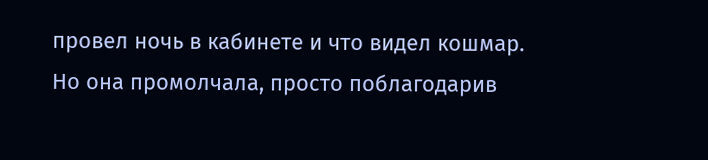провел ночь в кабинете и что видел кошмар. Но она промолчала, просто поблагодарив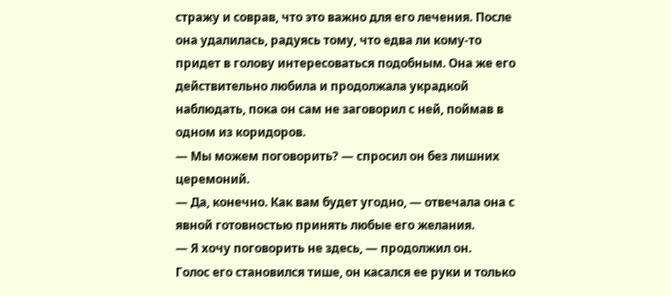стражу и соврав, что это важно для его лечения. После она удалилась, радуясь тому, что едва ли кому-то придет в голову интересоваться подобным. Она же его действительно любила и продолжала украдкой наблюдать, пока он сам не заговорил с ней, поймав в одном из коридоров.
— Мы можем поговорить? — спросил он без лишних церемоний.
— Да, конечно. Как вам будет угодно, — отвечала она с явной готовностью принять любые его желания.
— Я хочу поговорить не здесь, — продолжил он.
Голос его становился тише, он касался ее руки и только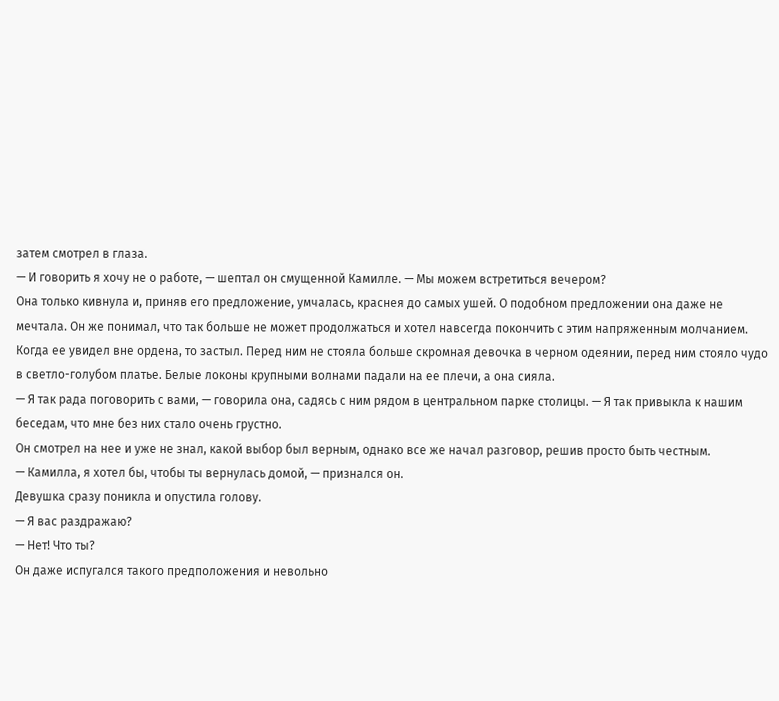затем смотрел в глаза.
— И говорить я хочу не о работе, — шептал он смущенной Камилле. — Мы можем встретиться вечером?
Она только кивнула и, приняв его предложение, умчалась, краснея до самых ушей. О подобном предложении она даже не мечтала. Он же понимал, что так больше не может продолжаться и хотел навсегда покончить с этим напряженным молчанием.
Когда ее увидел вне ордена, то застыл. Перед ним не стояла больше скромная девочка в черном одеянии, перед ним стояло чудо в светло-голубом платье. Белые локоны крупными волнами падали на ее плечи, а она сияла.
— Я так рада поговорить с вами, — говорила она, садясь с ним рядом в центральном парке столицы. — Я так привыкла к нашим беседам, что мне без них стало очень грустно.
Он смотрел на нее и уже не знал, какой выбор был верным, однако все же начал разговор, решив просто быть честным.
— Камилла, я хотел бы, чтобы ты вернулась домой, — признался он.
Девушка сразу поникла и опустила голову.
— Я вас раздражаю?
— Нет! Что ты?
Он даже испугался такого предположения и невольно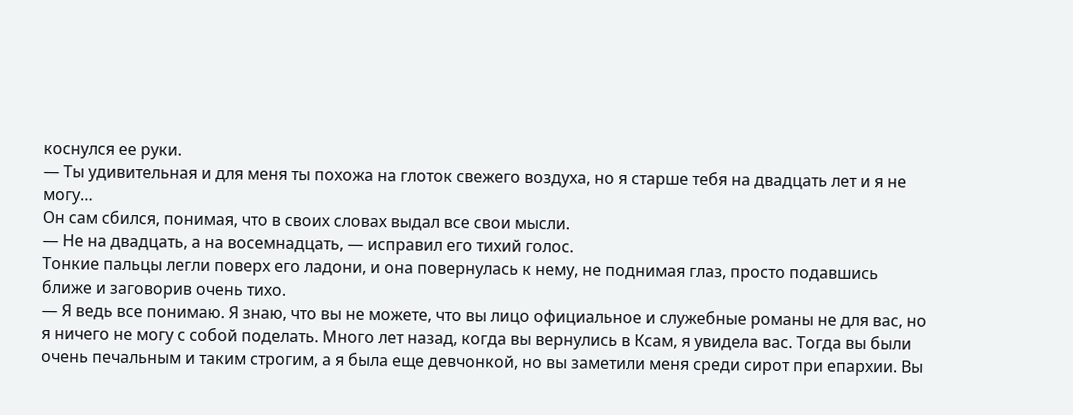коснулся ее руки.
— Ты удивительная и для меня ты похожа на глоток свежего воздуха, но я старше тебя на двадцать лет и я не могу…
Он сам сбился, понимая, что в своих словах выдал все свои мысли.
— Не на двадцать, а на восемнадцать, — исправил его тихий голос.
Тонкие пальцы легли поверх его ладони, и она повернулась к нему, не поднимая глаз, просто подавшись ближе и заговорив очень тихо.
— Я ведь все понимаю. Я знаю, что вы не можете, что вы лицо официальное и служебные романы не для вас, но я ничего не могу с собой поделать. Много лет назад, когда вы вернулись в Ксам, я увидела вас. Тогда вы были очень печальным и таким строгим, а я была еще девчонкой, но вы заметили меня среди сирот при епархии. Вы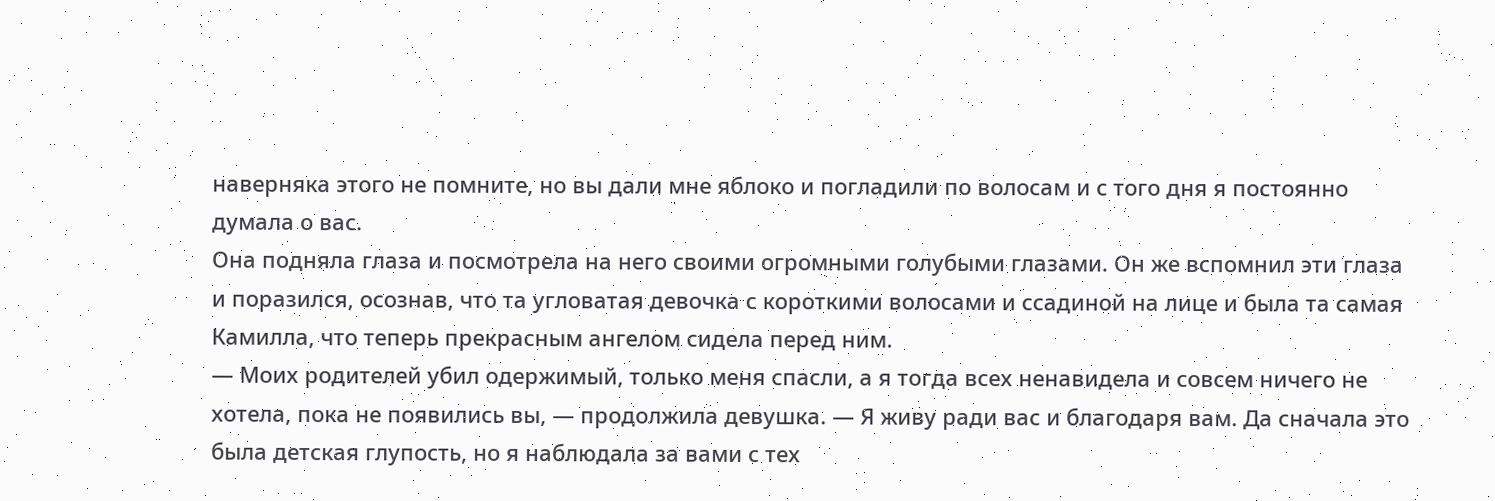наверняка этого не помните, но вы дали мне яблоко и погладили по волосам и с того дня я постоянно думала о вас.
Она подняла глаза и посмотрела на него своими огромными голубыми глазами. Он же вспомнил эти глаза и поразился, осознав, что та угловатая девочка с короткими волосами и ссадиной на лице и была та самая Камилла, что теперь прекрасным ангелом сидела перед ним.
— Моих родителей убил одержимый, только меня спасли, а я тогда всех ненавидела и совсем ничего не хотела, пока не появились вы, — продолжила девушка. — Я живу ради вас и благодаря вам. Да сначала это была детская глупость, но я наблюдала за вами с тех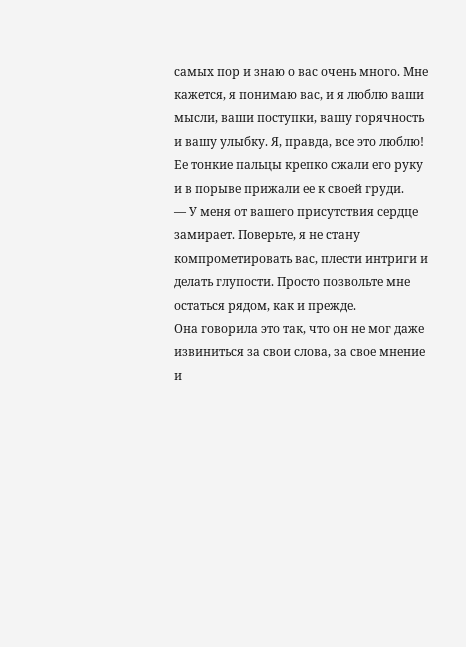самых пор и знаю о вас очень много. Мне кажется, я понимаю вас, и я люблю ваши мысли, ваши поступки, вашу горячность и вашу улыбку. Я, правда, все это люблю!
Ее тонкие пальцы крепко сжали его руку и в порыве прижали ее к своей груди.
— У меня от вашего присутствия сердце замирает. Поверьте, я не стану компрометировать вас, плести интриги и делать глупости. Просто позвольте мне остаться рядом, как и прежде.
Она говорила это так, что он не мог даже извиниться за свои слова, за свое мнение и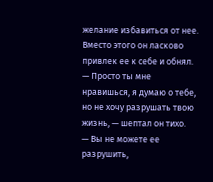желание избавиться от нее. Вместо этого он ласково привлек ее к себе и обнял.
— Просто ты мне нравишься, я думаю о тебе, но не хочу разрушать твою жизнь, — шептал он тихо.
— Вы не можете ее разрушить,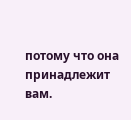потому что она принадлежит вам.